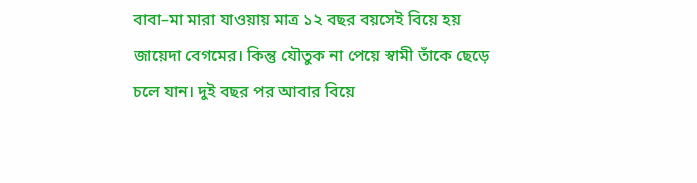বাবা–মা মারা যাওয়ায় মাত্র ১২ বছর বয়সেই বিয়ে হয় জায়েদা বেগমের। কিন্তু যৌতুক না পেয়ে স্বামী তাঁকে ছেড়ে চলে যান। দুই বছর পর আবার বিয়ে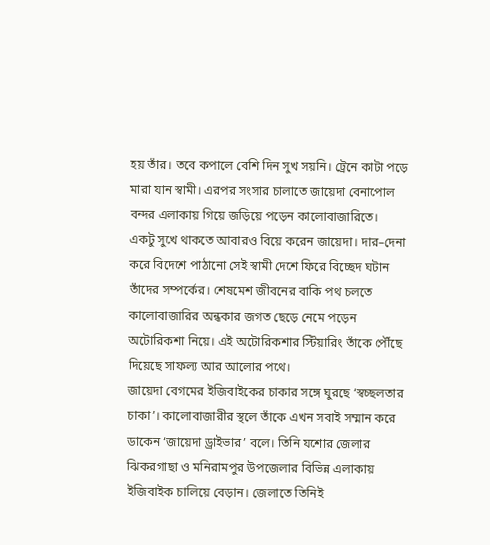হয় তাঁর। তবে কপালে বেশি দিন সুখ সয়নি। ট্রেনে কাটা পড়ে মারা যান স্বামী। এরপর সংসার চালাতে জায়েদা বেনাপোল বন্দর এলাকায় গিয়ে জড়িয়ে পড়েন কালোবাজারিতে।
একটু সুখে থাকতে আবারও বিয়ে করেন জায়েদা। দার–দেনা করে বিদেশে পাঠানো সেই স্বামী দেশে ফিরে বিচ্ছেদ ঘটান তাঁদের সম্পর্কের। শেষমেশ জীবনের বাকি পথ চলতে কালোবাজারির অন্ধকার জগত ছেড়ে নেমে পড়েন অটোরিকশা নিয়ে। এই অটোরিকশার স্টিয়ারিং তাঁকে পৌঁছে দিয়েছে সাফল্য আর আলোর পথে।
জায়েদা বেগমের ইজিবাইকের চাকার সঙ্গে ঘুরছে ‘স্বচ্ছলতার চাকা’। কালোবাজারীর স্থলে তাঁকে এখন সবাই সম্মান করে ডাকেন ‘জায়েদা ড্রাইভার’ বলে। তিনি যশোর জেলার ঝিকরগাছা ও মনিরামপুর উপজেলার বিভিন্ন এলাকায় ইজিবাইক চালিয়ে বেড়ান। জেলাতে তিনিই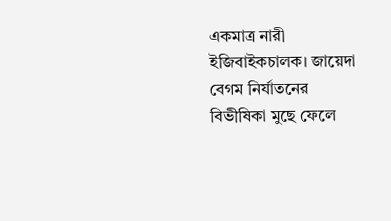একমাত্র নারী ইজিবাইকচালক। জায়েদা বেগম নির্যাতনের বিভীষিকা মুছে ফেলে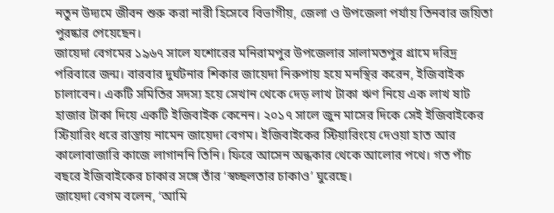নতুন উদ্যমে জীবন শুরু করা নারী হিসেবে বিভাগীয়, জেলা ও উপজেলা পর্যায় তিনবার জয়িতা পুরষ্কার পেয়েছেন।
জায়েদা বেগমের ১৯৬৭ সালে যশোরের মনিরামপুর উপজেলার সালামতপুর গ্রামে দরিদ্র পরিবারে জন্ম। বারবার দুর্ঘটনার শিকার জায়েদা নিরুপায় হয়ে মনস্থির করেন, ইজিবাইক চালাবেন। একটি সমিতির সদস্য হয়ে সেখান থেকে দেড় লাখ টাকা ঋণ নিয়ে এক লাখ ষাট হাজার টাকা দিয়ে একটি ইজিবাইক কেনেন। ২০১৭ সালে জুন মাসের দিকে সেই ইজিবাইকের স্টিয়ারিং ধরে রাস্তায় নামেন জায়েদা বেগম। ইজিবাইকের স্টিয়ারিংয়ে দেওয়া হাত আর কালোবাজারি কাজে লাগাননি তিনি। ফিরে আসেন অন্ধকার থেকে আলোর পথে। গত পাঁচ বছরে ইজিবাইকের চাকার সঙ্গে তাঁর ‘স্বচ্ছলতার চাকাও’ ঘুরেছে।
জায়েদা বেগম বলেন, ‘আমি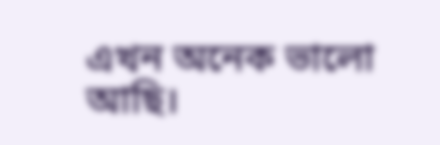এখন অনেক ভালো আছি।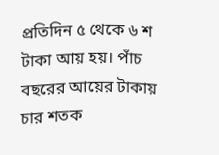প্রতিদিন ৫ থেকে ৬ শ টাকা আয় হয়। পাঁচ বছরের আয়ের টাকায় চার শতক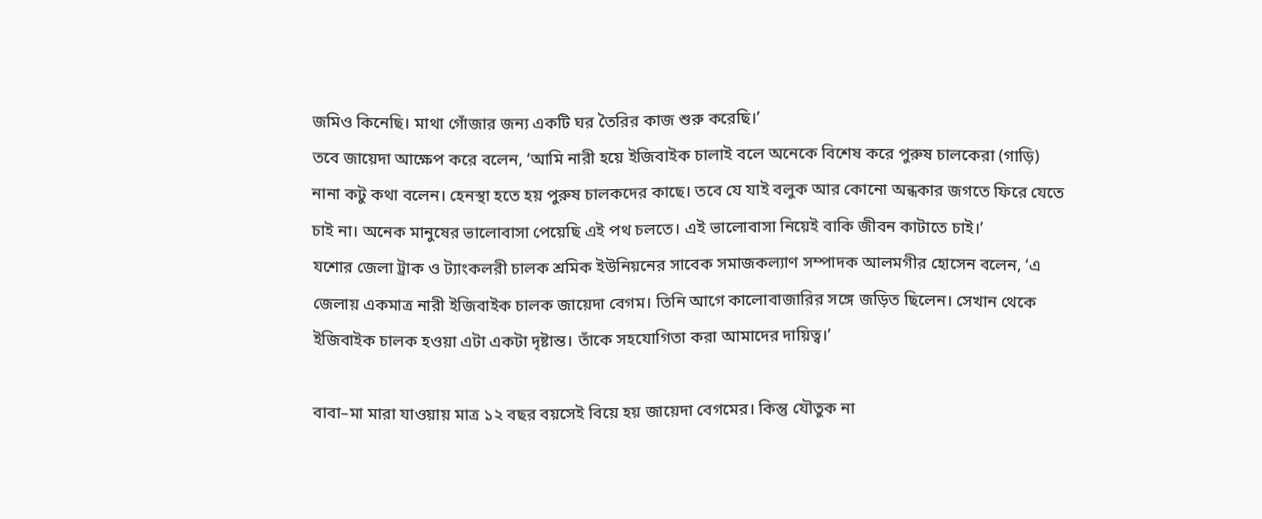জমিও কিনেছি। মাথা গোঁজার জন্য একটি ঘর তৈরির কাজ শুরু করেছি।’
তবে জায়েদা আক্ষেপ করে বলেন, ‘আমি নারী হয়ে ইজিবাইক চালাই বলে অনেকে বিশেষ করে পুরুষ চালকেরা (গাড়ি) নানা কটু কথা বলেন। হেনস্থা হতে হয় পুরুষ চালকদের কাছে। তবে যে যাই বলুক আর কোনো অন্ধকার জগতে ফিরে যেতে চাই না। অনেক মানুষের ভালোবাসা পেয়েছি এই পথ চলতে। এই ভালোবাসা নিয়েই বাকি জীবন কাটাতে চাই।’
যশোর জেলা ট্রাক ও ট্যাংকলরী চালক শ্রমিক ইউনিয়নের সাবেক সমাজকল্যাণ সম্পাদক আলমগীর হোসেন বলেন, ‘এ জেলায় একমাত্র নারী ইজিবাইক চালক জায়েদা বেগম। তিনি আগে কালোবাজারির সঙ্গে জড়িত ছিলেন। সেখান থেকে ইজিবাইক চালক হওয়া এটা একটা দৃষ্টান্ত। তাঁকে সহযোগিতা করা আমাদের দায়িত্ব।’

বাবা–মা মারা যাওয়ায় মাত্র ১২ বছর বয়সেই বিয়ে হয় জায়েদা বেগমের। কিন্তু যৌতুক না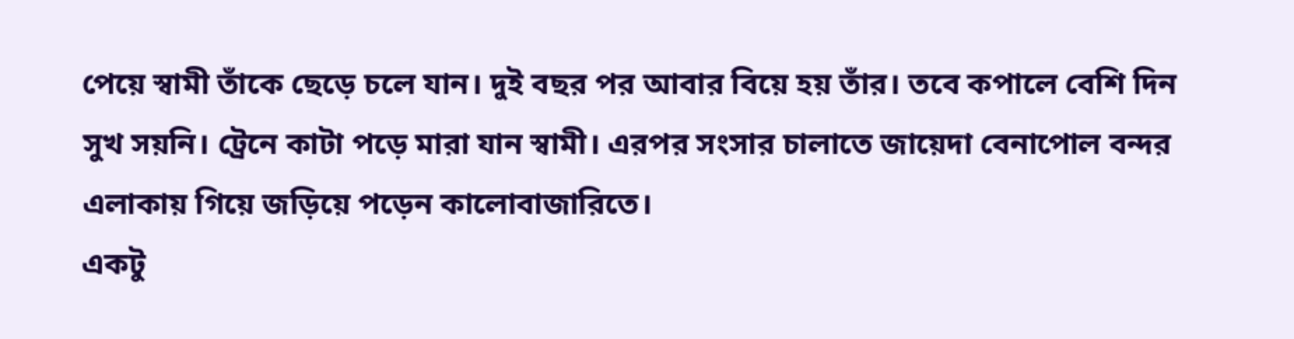পেয়ে স্বামী তাঁকে ছেড়ে চলে যান। দুই বছর পর আবার বিয়ে হয় তাঁর। তবে কপালে বেশি দিন সুখ সয়নি। ট্রেনে কাটা পড়ে মারা যান স্বামী। এরপর সংসার চালাতে জায়েদা বেনাপোল বন্দর এলাকায় গিয়ে জড়িয়ে পড়েন কালোবাজারিতে।
একটু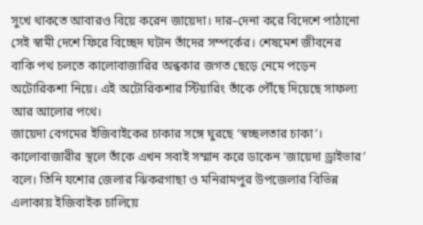সুখে থাকতে আবারও বিয়ে করেন জায়েদা। দার–দেনা করে বিদেশে পাঠানো সেই স্বামী দেশে ফিরে বিচ্ছেদ ঘটান তাঁদের সম্পর্কের। শেষমেশ জীবনের বাকি পথ চলতে কালোবাজারির অন্ধকার জগত ছেড়ে নেমে পড়েন অটোরিকশা নিয়ে। এই অটোরিকশার স্টিয়ারিং তাঁকে পৌঁছে দিয়েছে সাফল্য আর আলোর পথে।
জায়েদা বেগমের ইজিবাইকের চাকার সঙ্গে ঘুরছে ‘স্বচ্ছলতার চাকা’। কালোবাজারীর স্থলে তাঁকে এখন সবাই সম্মান করে ডাকেন ‘জায়েদা ড্রাইভার’ বলে। তিনি যশোর জেলার ঝিকরগাছা ও মনিরামপুর উপজেলার বিভিন্ন এলাকায় ইজিবাইক চালিয়ে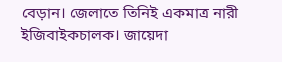বেড়ান। জেলাতে তিনিই একমাত্র নারী ইজিবাইকচালক। জায়েদা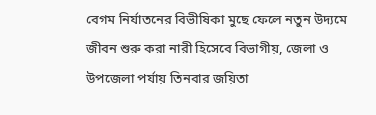বেগম নির্যাতনের বিভীষিকা মুছে ফেলে নতুন উদ্যমে জীবন শুরু করা নারী হিসেবে বিভাগীয়, জেলা ও উপজেলা পর্যায় তিনবার জয়িতা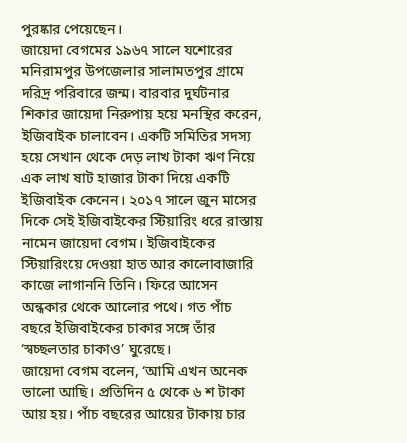পুরষ্কার পেয়েছেন।
জায়েদা বেগমের ১৯৬৭ সালে যশোরের মনিরামপুর উপজেলার সালামতপুর গ্রামে দরিদ্র পরিবারে জন্ম। বারবার দুর্ঘটনার শিকার জায়েদা নিরুপায় হয়ে মনস্থির করেন, ইজিবাইক চালাবেন। একটি সমিতির সদস্য হয়ে সেখান থেকে দেড় লাখ টাকা ঋণ নিয়ে এক লাখ ষাট হাজার টাকা দিয়ে একটি ইজিবাইক কেনেন। ২০১৭ সালে জুন মাসের দিকে সেই ইজিবাইকের স্টিয়ারিং ধরে রাস্তায় নামেন জায়েদা বেগম। ইজিবাইকের স্টিয়ারিংয়ে দেওয়া হাত আর কালোবাজারি কাজে লাগাননি তিনি। ফিরে আসেন অন্ধকার থেকে আলোর পথে। গত পাঁচ বছরে ইজিবাইকের চাকার সঙ্গে তাঁর ‘স্বচ্ছলতার চাকাও’ ঘুরেছে।
জায়েদা বেগম বলেন, ‘আমি এখন অনেক ভালো আছি। প্রতিদিন ৫ থেকে ৬ শ টাকা আয় হয়। পাঁচ বছরের আয়ের টাকায় চার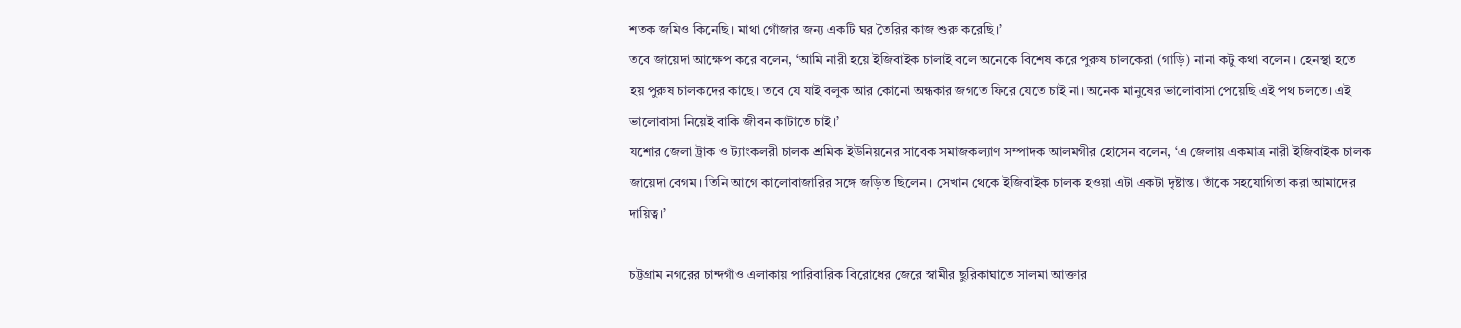শতক জমিও কিনেছি। মাথা গোঁজার জন্য একটি ঘর তৈরির কাজ শুরু করেছি।’
তবে জায়েদা আক্ষেপ করে বলেন, ‘আমি নারী হয়ে ইজিবাইক চালাই বলে অনেকে বিশেষ করে পুরুষ চালকেরা (গাড়ি) নানা কটু কথা বলেন। হেনস্থা হতে হয় পুরুষ চালকদের কাছে। তবে যে যাই বলুক আর কোনো অন্ধকার জগতে ফিরে যেতে চাই না। অনেক মানুষের ভালোবাসা পেয়েছি এই পথ চলতে। এই ভালোবাসা নিয়েই বাকি জীবন কাটাতে চাই।’
যশোর জেলা ট্রাক ও ট্যাংকলরী চালক শ্রমিক ইউনিয়নের সাবেক সমাজকল্যাণ সম্পাদক আলমগীর হোসেন বলেন, ‘এ জেলায় একমাত্র নারী ইজিবাইক চালক জায়েদা বেগম। তিনি আগে কালোবাজারির সঙ্গে জড়িত ছিলেন। সেখান থেকে ইজিবাইক চালক হওয়া এটা একটা দৃষ্টান্ত। তাঁকে সহযোগিতা করা আমাদের দায়িত্ব।’

চট্টগ্রাম নগরের চান্দগাঁও এলাকায় পারিবারিক বিরোধের জেরে স্বামীর ছুরিকাঘাতে সালমা আক্তার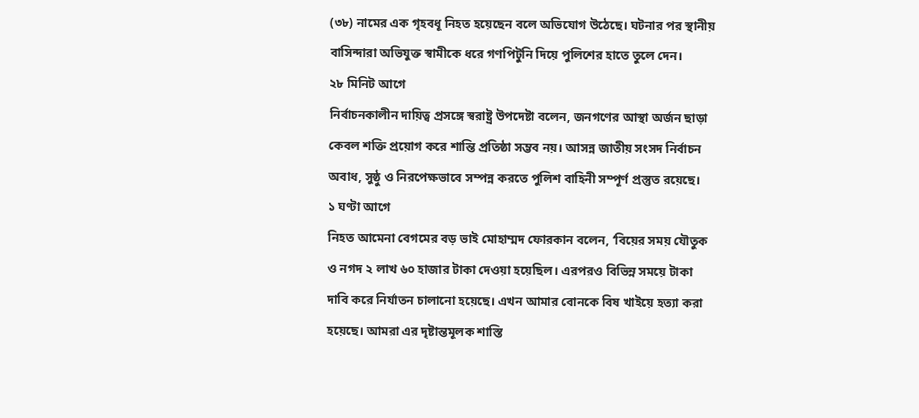(৩৮) নামের এক গৃহবধূ নিহত হয়েছেন বলে অভিযোগ উঠেছে। ঘটনার পর স্থানীয় বাসিন্দারা অভিযুক্ত স্বামীকে ধরে গণপিটুনি দিয়ে পুলিশের হাতে তুলে দেন।
২৮ মিনিট আগে
নির্বাচনকালীন দায়িত্ব প্রসঙ্গে স্বরাষ্ট্র উপদেষ্টা বলেন, জনগণের আস্থা অর্জন ছাড়া কেবল শক্তি প্রয়োগ করে শান্তি প্রতিষ্ঠা সম্ভব নয়। আসন্ন জাতীয় সংসদ নির্বাচন অবাধ, সুষ্ঠু ও নিরপেক্ষভাবে সম্পন্ন করতে পুলিশ বাহিনী সম্পূর্ণ প্রস্তুত রয়েছে।
১ ঘণ্টা আগে
নিহত আমেনা বেগমের বড় ভাই মোহাম্মদ ফোরকান বলেন, ‘বিয়ের সময় যৌতুক ও নগদ ২ লাখ ৬০ হাজার টাকা দেওয়া হয়েছিল। এরপরও বিভিন্ন সময়ে টাকা দাবি করে নির্যাতন চালানো হয়েছে। এখন আমার বোনকে বিষ খাইয়ে হত্যা করা হয়েছে। আমরা এর দৃষ্টান্তমূলক শাস্তি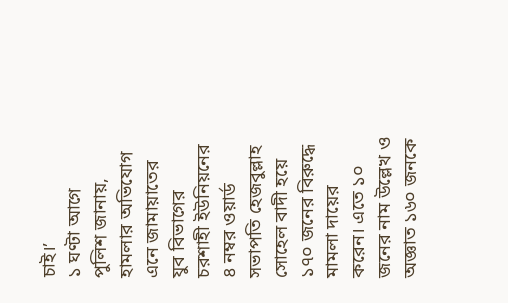চাই।’
১ ঘণ্টা আগে
পুলিশ জানায়, হামলার অভিযোগ এনে জামায়াতের যুব বিভাগের চরশাহী ইউনিয়নের ৪ নম্বর ওয়ার্ড সভাপতি হেজবুল্লাহ সোহেল বাদী হয়ে ১৭০ জনের বিরুদ্ধে মামলা দায়ের করেন। এতে ১০ জনের নাম উল্লেখ ও অজ্ঞাত ১৬০ জনকে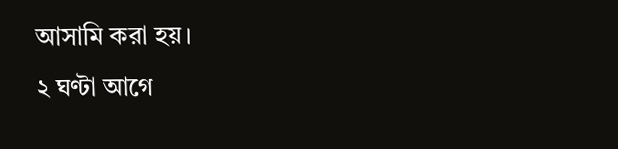আসামি করা হয়।
২ ঘণ্টা আগে